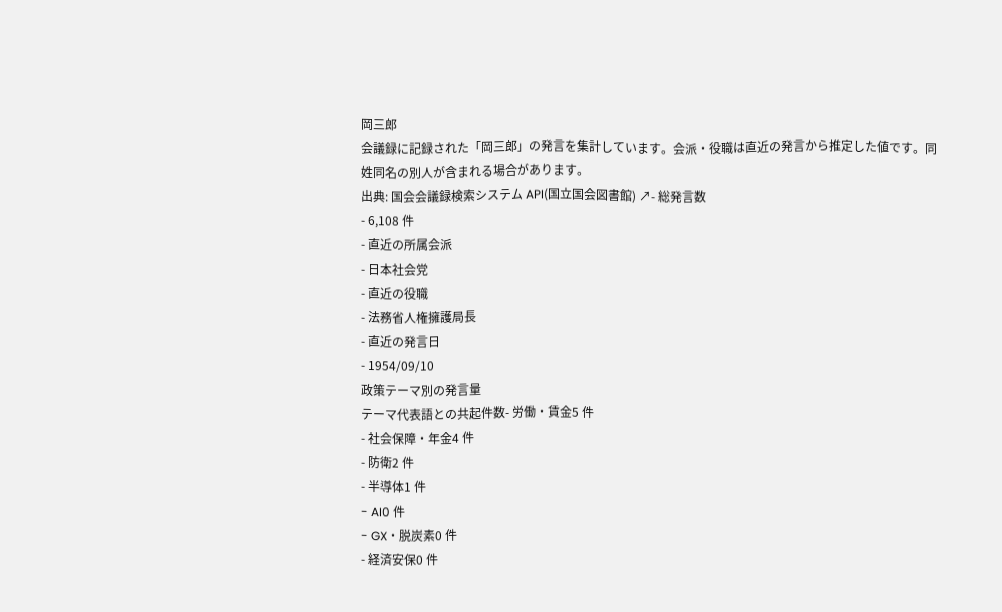岡三郎
会議録に記録された「岡三郎」の発言を集計しています。会派・役職は直近の発言から推定した値です。同姓同名の別人が含まれる場合があります。
出典: 国会会議録検索システム API(国立国会図書館) ↗- 総発言数
- 6,108 件
- 直近の所属会派
- 日本社会党
- 直近の役職
- 法務省人権擁護局長
- 直近の発言日
- 1954/09/10
政策テーマ別の発言量
テーマ代表語との共起件数- 労働・賃金5 件
- 社会保障・年金4 件
- 防衛2 件
- 半導体1 件
- AI0 件
- GX・脱炭素0 件
- 経済安保0 件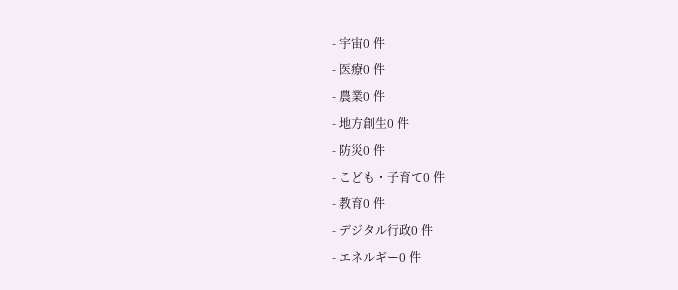- 宇宙0 件
- 医療0 件
- 農業0 件
- 地方創生0 件
- 防災0 件
- こども・子育て0 件
- 教育0 件
- デジタル行政0 件
- エネルギー0 件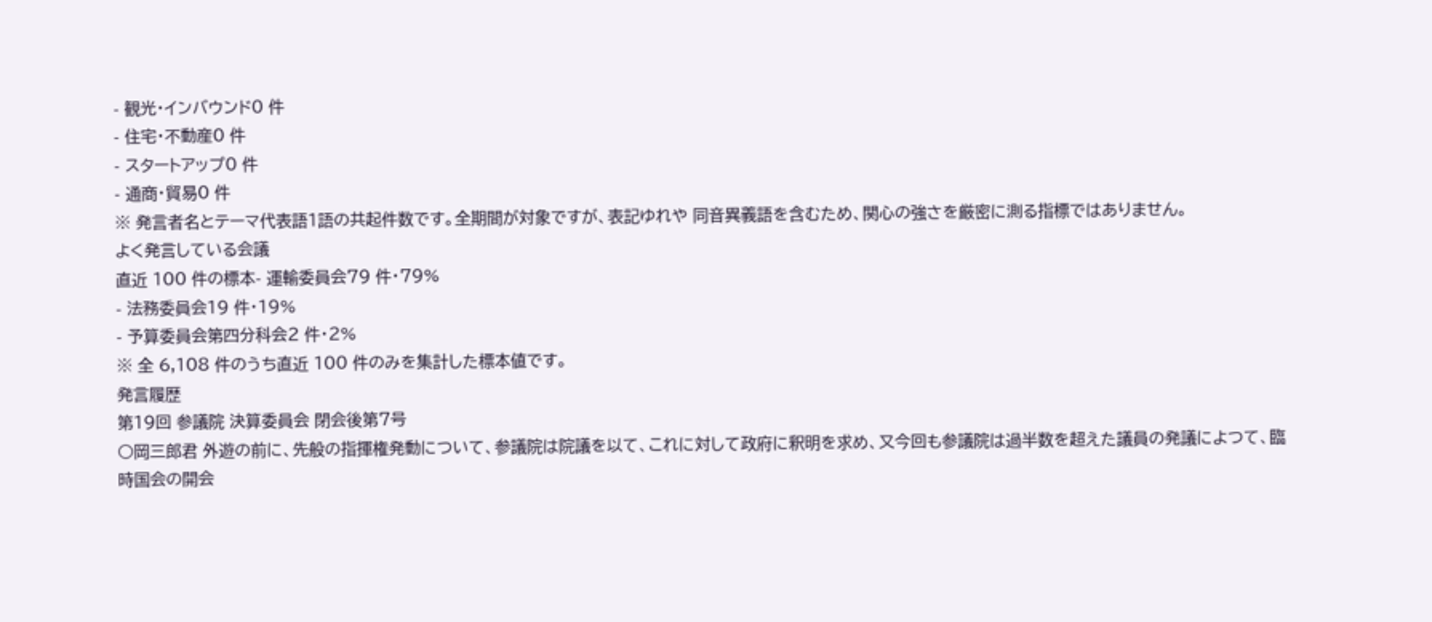- 観光・インバウンド0 件
- 住宅・不動産0 件
- スタートアップ0 件
- 通商・貿易0 件
※ 発言者名とテーマ代表語1語の共起件数です。全期間が対象ですが、表記ゆれや 同音異義語を含むため、関心の強さを厳密に測る指標ではありません。
よく発言している会議
直近 100 件の標本- 運輸委員会79 件・79%
- 法務委員会19 件・19%
- 予算委員会第四分科会2 件・2%
※ 全 6,108 件のうち直近 100 件のみを集計した標本値です。
発言履歴
第19回 参議院 決算委員会 閉会後第7号
○岡三郎君 外遊の前に、先般の指揮権発動について、参議院は院議を以て、これに対して政府に釈明を求め、又今回も参議院は過半数を超えた議員の発議によつて、臨時国会の開会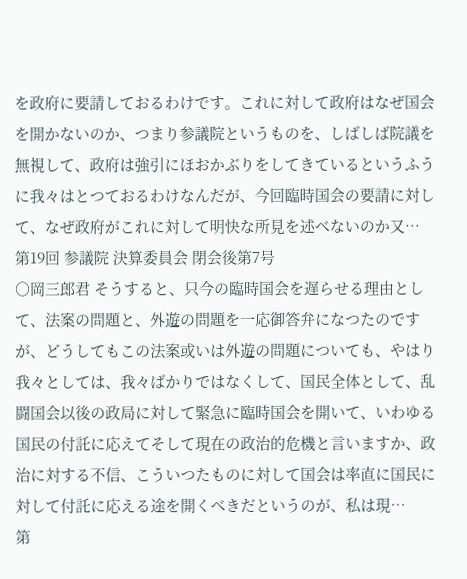を政府に要請しておるわけです。これに対して政府はなぜ国会を開かないのか、つまり参議院というものを、しばしば院議を無視して、政府は強引にほおかぶりをしてきているというふうに我々はとつておるわけなんだが、今回臨時国会の要請に対して、なぜ政府がこれに対して明快な所見を述べないのか又…
第19回 参議院 決算委員会 閉会後第7号
○岡三郎君 そうすると、只今の臨時国会を遅らせる理由として、法案の問題と、外遊の問題を一応御答弁になつたのですが、どうしてもこの法案或いは外遊の問題についても、やはり我々としては、我々ばかりではなくして、国民全体として、乱闘国会以後の政局に対して緊急に臨時国会を開いて、いわゆる国民の付託に応えてそして現在の政治的危機と言いますか、政治に対する不信、こういつたものに対して国会は率直に国民に対して付託に応える途を開くべきだというのが、私は現…
第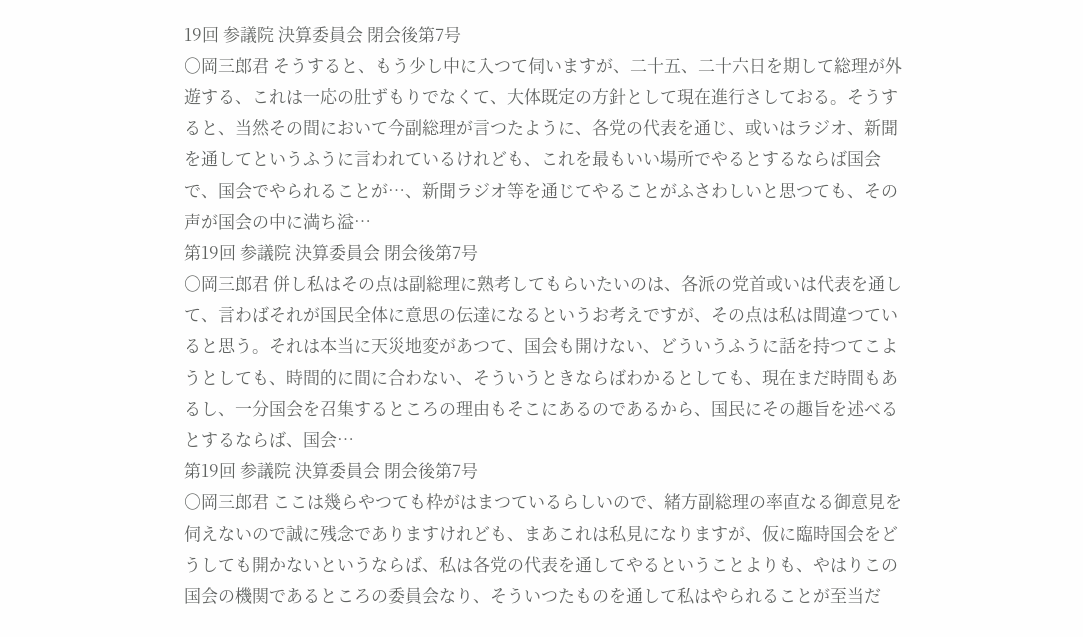19回 参議院 決算委員会 閉会後第7号
○岡三郎君 そうすると、もう少し中に入つて伺いますが、二十五、二十六日を期して総理が外遊する、これは一応の肚ずもりでなくて、大体既定の方針として現在進行さしておる。そうすると、当然その間において今副総理が言つたように、各党の代表を通じ、或いはラジオ、新聞を通してというふうに言われているけれども、これを最もいい場所でやるとするならば国会で、国会でやられることが…、新聞ラジオ等を通じてやることがふさわしいと思つても、その声が国会の中に満ち溢…
第19回 参議院 決算委員会 閉会後第7号
○岡三郎君 併し私はその点は副総理に熟考してもらいたいのは、各派の党首或いは代表を通して、言わばそれが国民全体に意思の伝達になるというお考えですが、その点は私は間違つていると思う。それは本当に天災地変があつて、国会も開けない、どういうふうに話を持つてこようとしても、時間的に間に合わない、そういうときならばわかるとしても、現在まだ時間もあるし、一分国会を召集するところの理由もそこにあるのであるから、国民にその趣旨を述べるとするならば、国会…
第19回 参議院 決算委員会 閉会後第7号
○岡三郎君 ここは幾らやつても枠がはまつているらしいので、緒方副総理の率直なる御意見を伺えないので誠に残念でありますけれども、まあこれは私見になりますが、仮に臨時国会をどうしても開かないというならば、私は各党の代表を通してやるということよりも、やはりこの国会の機関であるところの委員会なり、そういつたものを通して私はやられることが至当だ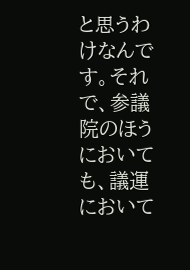と思うわけなんです。それで、参議院のほうにおいても、議運において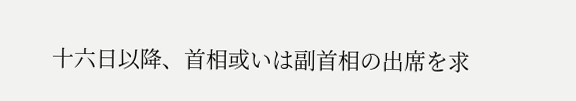十六日以降、首相或いは副首相の出席を求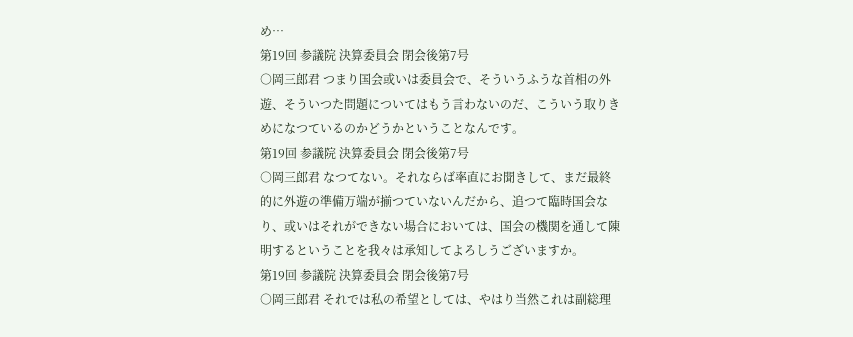め…
第19回 参議院 決算委員会 閉会後第7号
○岡三郎君 つまり国会或いは委員会で、そういうふうな首相の外遊、そういつた問題についてはもう言わないのだ、こういう取りきめになつているのかどうかということなんです。
第19回 参議院 決算委員会 閉会後第7号
○岡三郎君 なつてない。それならば率直にお聞きして、まだ最終的に外遊の準備万端が揃つていないんだから、追つて臨時国会なり、或いはそれができない場合においては、国会の機関を通して陳明するということを我々は承知してよろしうございますか。
第19回 参議院 決算委員会 閉会後第7号
○岡三郎君 それでは私の希望としては、やはり当然これは副総理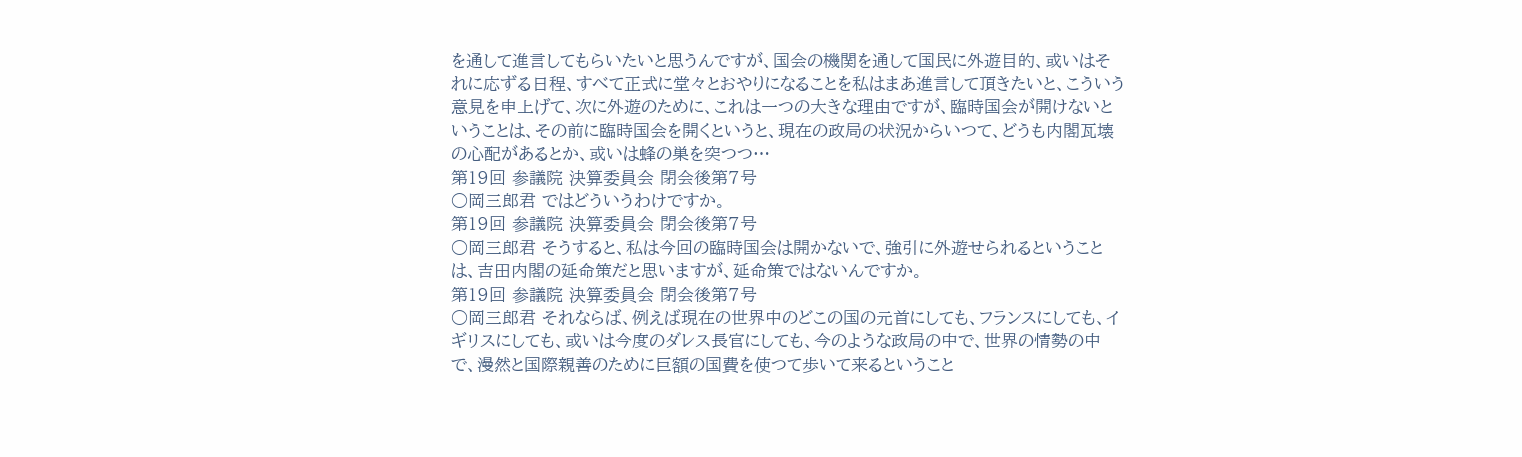を通して進言してもらいたいと思うんですが、国会の機関を通して国民に外遊目的、或いはそれに応ずる日程、すべて正式に堂々とおやりになることを私はまあ進言して頂きたいと、こういう意見を申上げて、次に外遊のために、これは一つの大きな理由ですが、臨時国会が開けないということは、その前に臨時国会を開くというと、現在の政局の状況からいつて、どうも内閣瓦壊の心配があるとか、或いは蜂の巣を突つつ…
第19回 参議院 決算委員会 閉会後第7号
○岡三郎君 ではどういうわけですか。
第19回 参議院 決算委員会 閉会後第7号
○岡三郎君 そうすると、私は今回の臨時国会は開かないで、強引に外遊せられるということは、吉田内閣の延命策だと思いますが、延命策ではないんですか。
第19回 参議院 決算委員会 閉会後第7号
○岡三郎君 それならば、例えば現在の世界中のどこの国の元首にしても、フランスにしても、イギリスにしても、或いは今度のダレス長官にしても、今のような政局の中で、世界の情勢の中で、漫然と国際親善のために巨額の国費を使つて歩いて来るということ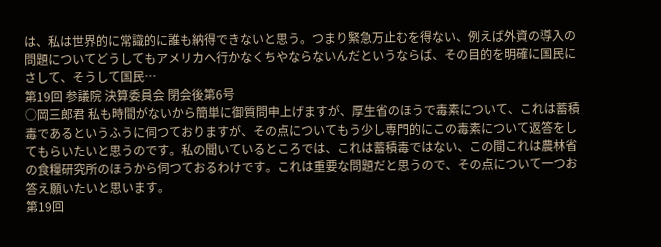は、私は世界的に常識的に誰も納得できないと思う。つまり緊急万止むを得ない、例えば外資の導入の問題についてどうしてもアメリカへ行かなくちやならないんだというならば、その目的を明確に国民にさして、そうして国民…
第19回 参議院 決算委員会 閉会後第6号
○岡三郎君 私も時間がないから簡単に御質問申上げますが、厚生省のほうで毒素について、これは蓄積毒であるというふうに伺つておりますが、その点についてもう少し専門的にこの毒素について返答をしてもらいたいと思うのです。私の聞いているところでは、これは蓄積毒ではない、この間これは農林省の食糧研究所のほうから伺つておるわけです。これは重要な問題だと思うので、その点について一つお答え願いたいと思います。
第19回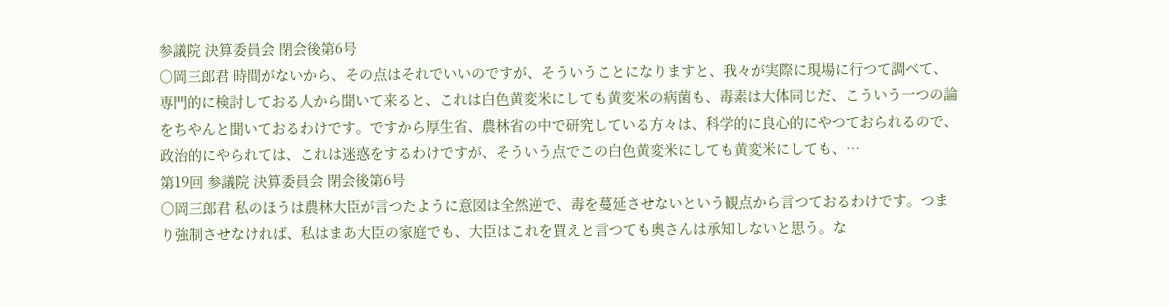参議院 決算委員会 閉会後第6号
○岡三郎君 時間がないから、その点はそれでいいのですが、そういうことになりますと、我々が実際に現場に行つて調べて、専門的に検討しておる人から聞いて来ると、これは白色黄変米にしても黄変米の病菌も、毒素は大体同じだ、こういう一つの論をちやんと聞いておるわけです。ですから厚生省、農林省の中で研究している方々は、科学的に良心的にやつておられるので、政治的にやられては、これは迷惑をするわけですが、そういう点でこの白色黄変米にしても黄変米にしても、…
第19回 参議院 決算委員会 閉会後第6号
○岡三郎君 私のほうは農林大臣が言つたように意図は全然逆で、毒を蔓延させないという観点から言つておるわけです。つまり強制させなければ、私はまあ大臣の家庭でも、大臣はこれを買えと言つても奥さんは承知しないと思う。な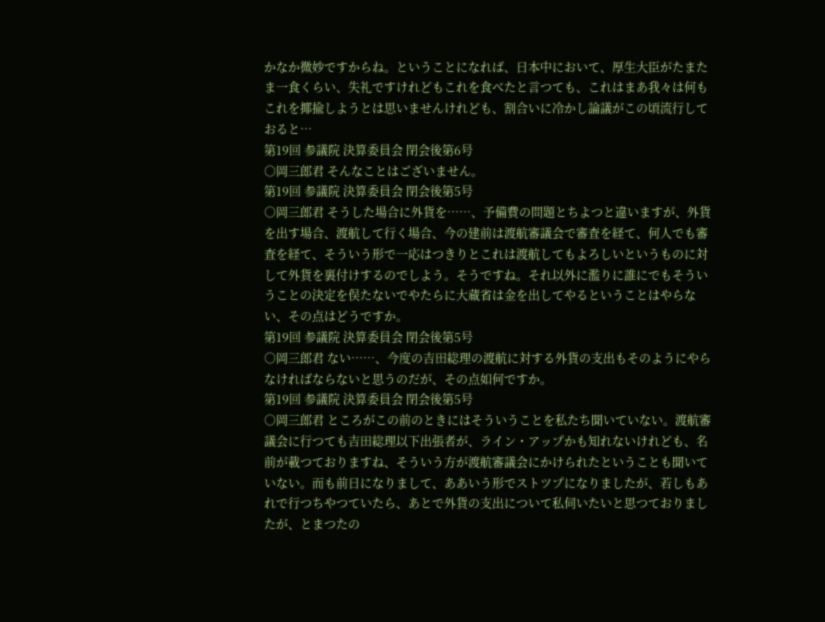かなか微妙ですからね。ということになれば、日本中において、厚生大臣がたまたま一食くらい、失礼ですけれどもこれを食べたと言つても、これはまあ我々は何もこれを揶揄しようとは思いませんけれども、割合いに冷かし論議がこの頃流行しておると…
第19回 参議院 決算委員会 閉会後第6号
○岡三郎君 そんなことはございません。
第19回 参議院 決算委員会 閉会後第5号
○岡三郎君 そうした場合に外貨を……、予備費の問題とちよつと違いますが、外貨を出す場合、渡航して行く場合、今の建前は渡航審議会で審査を経て、何人でも審査を経て、そういう形で一応はつきりとこれは渡航してもよろしいというものに対して外貨を裏付けするのでしよう。そうですね。それ以外に濫りに誰にでもそういうことの決定を俣たないでやたらに大蔵省は金を出してやるということはやらない、その点はどうですか。
第19回 参議院 決算委員会 閉会後第5号
○岡三郎君 ない……、今度の吉田総理の渡航に対する外貨の支出もそのようにやらなければならないと思うのだが、その点如何ですか。
第19回 参議院 決算委員会 閉会後第5号
○岡三郎君 ところがこの前のときにはそういうことを私たち聞いていない。渡航審議会に行つても吉田総理以下出張者が、ライン・アップかも知れないけれども、名前が載つておりますね、そういう方が渡航審議会にかけられたということも聞いていない。而も前日になりまして、ああいう形でストツプになりましたが、若しもあれで行つちやつていたら、あとで外貨の支出について私伺いたいと思つておりましたが、とまつたの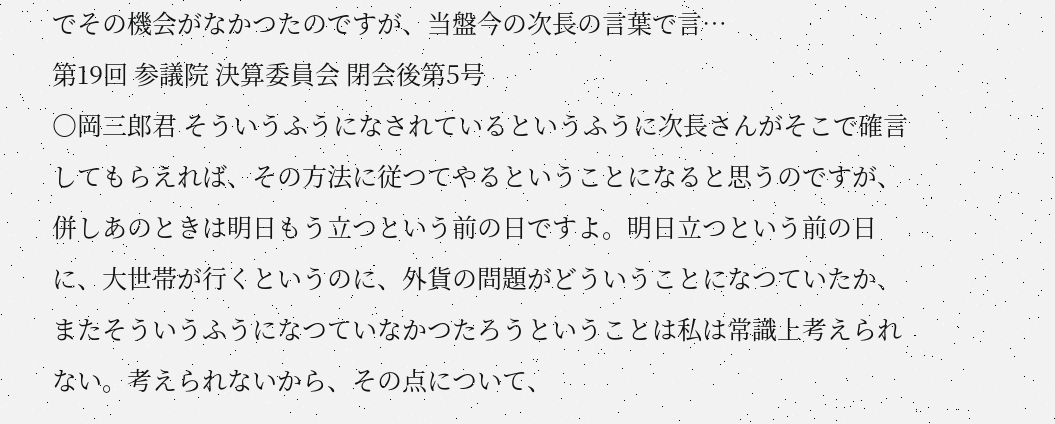でその機会がなかつたのですが、当盤今の次長の言葉で言…
第19回 参議院 決算委員会 閉会後第5号
○岡三郎君 そういうふうになされているというふうに次長さんがそこで確言してもらえれば、その方法に従つてやるということになると思うのですが、併しあのときは明日もう立つという前の日ですよ。明日立つという前の日に、大世帯が行くというのに、外貨の問題がどういうことになつていたか、またそういうふうになつていなかつたろうということは私は常識上考えられない。考えられないから、その点について、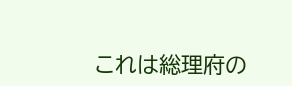これは総理府の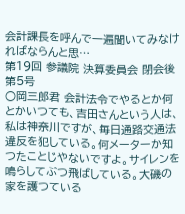会計課長を呼んで一遍聞いてみなければならんと思…
第19回 参議院 決算委員会 閉会後第5号
○岡三郎君 会計法令でやるとか何とかいつても、吉田さんという人は、私は神奈川ですが、毎日通路交通法違反を犯している。何メーターか知つたことじやないですよ。サイレンを鳴らしてぶつ飛ばしている。大磯の家を護つている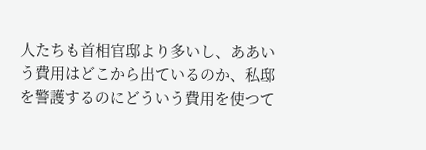人たちも首相官邸より多いし、ああいう費用はどこから出ているのか、私邸を警護するのにどういう費用を使つて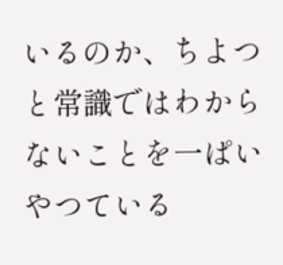いるのか、ちよつと常識ではわからないことを一ぱいやつている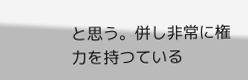と思う。併し非常に権力を持つている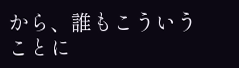から、誰もこういうことに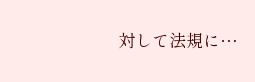対して法規に…